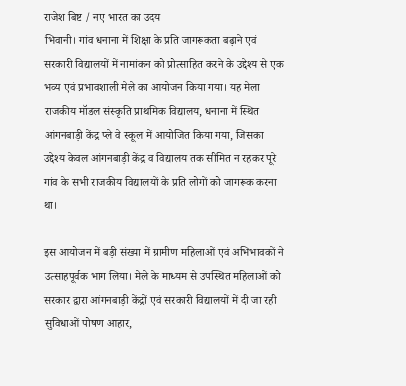राजेश बिष्ट / नए भारत का उदय
भिवानी। गांव धनाना में शिक्षा के प्रति जागरूकता बढ़ाने एवं सरकारी विद्यालयों में नामांकन को प्रोत्साहित करने के उद्देश्य से एक भव्य एवं प्रभावशाली मेले का आयोजन किया गया। यह मेला राजकीय मॉडल संस्कृति प्राथमिक विद्यालय, धनाना में स्थित आंगनबाड़ी केंद्र प्ले वे स्कूल में आयोजित किया गया, जिसका उद्देश्य केवल आंगनबाड़ी केंद्र व विद्यालय तक सीमित न रहकर पूरे गांव के सभी राजकीय विद्यालयों के प्रति लोगों को जागरूक करना था।

इस आयोजन में बड़ी संख्या में ग्रामीण महिलाओं एवं अभिभावकों ने उत्साहपूर्वक भाग लिया। मेले के माध्यम से उपस्थित महिलाओं को सरकार द्वारा आंगनबाड़ी केंद्रों एवं सरकारी विद्यालयों में दी जा रही सुविधाओं पोषण आहार,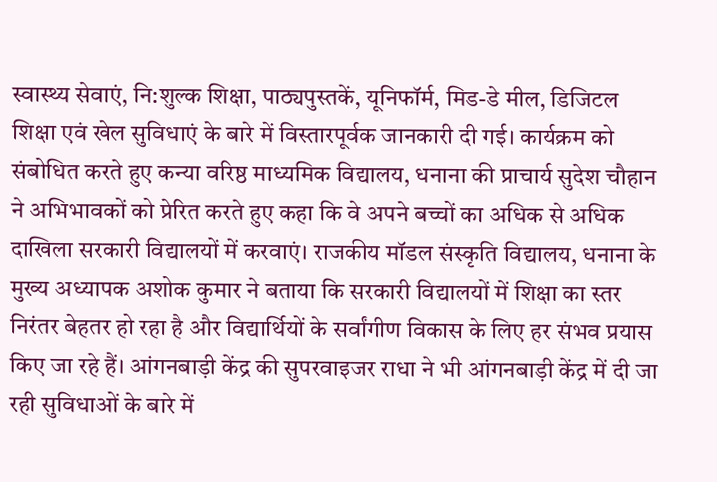स्वास्थ्य सेवाएं, नि:शुल्क शिक्षा, पाठ्यपुस्तकें, यूनिफॉर्म, मिड-डे मील, डिजिटल शिक्षा एवं खेल सुविधाएं के बारे में विस्तारपूर्वक जानकारी दी गई। कार्यक्रम को संबोधित करते हुए कन्या वरिष्ठ माध्यमिक विद्यालय, धनाना की प्राचार्य सुदेश चौहान ने अभिभावकों को प्रेरित करते हुए कहा कि वे अपने बच्चों का अधिक से अधिक दाखिला सरकारी विद्यालयों में करवाएं। राजकीय मॉडल संस्कृति विद्यालय, धनाना के मुख्य अध्यापक अशोक कुमार ने बताया कि सरकारी विद्यालयों में शिक्षा का स्तर निरंतर बेहतर हो रहा है और विद्यार्थियों के सर्वांगीण विकास के लिए हर संभव प्रयास किए जा रहे हैं। आंगनबाड़ी केंद्र की सुपरवाइजर राधा ने भी आंगनबाड़ी केंद्र में दी जा रही सुविधाओं के बारे में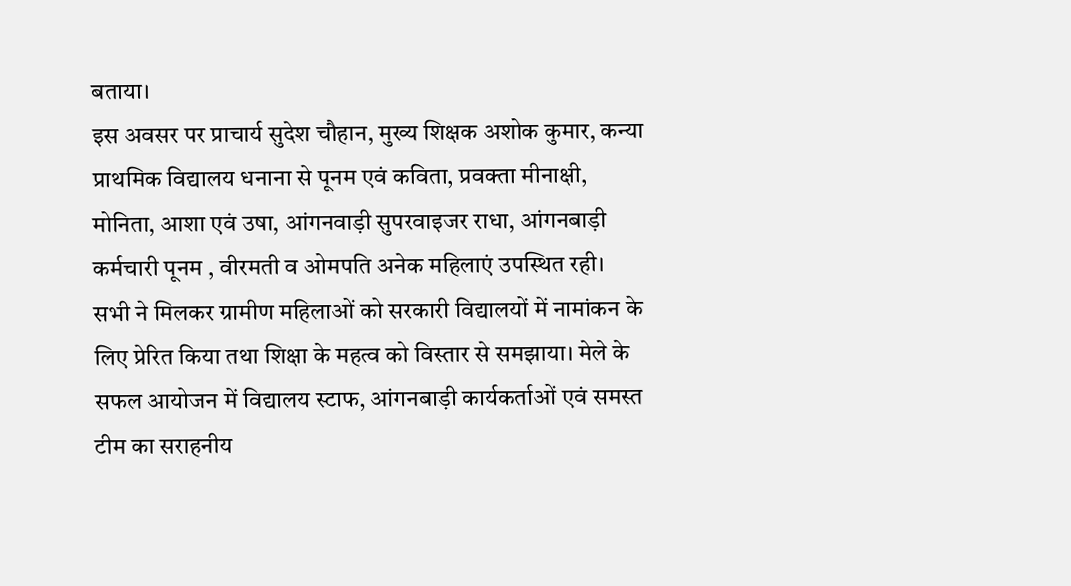बताया।
इस अवसर पर प्राचार्य सुदेश चौहान, मुख्य शिक्षक अशोक कुमार, कन्या प्राथमिक विद्यालय धनाना से पूनम एवं कविता, प्रवक्ता मीनाक्षी, मोनिता, आशा एवं उषा, आंगनवाड़ी सुपरवाइजर राधा, आंगनबाड़ी कर्मचारी पूनम , वीरमती व ओमपति अनेक महिलाएं उपस्थित रही। सभी ने मिलकर ग्रामीण महिलाओं को सरकारी विद्यालयों में नामांकन के लिए प्रेरित किया तथा शिक्षा के महत्व को विस्तार से समझाया। मेले के सफल आयोजन में विद्यालय स्टाफ, आंगनबाड़ी कार्यकर्ताओं एवं समस्त टीम का सराहनीय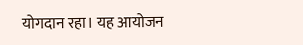योगदान रहा। यह आयोजन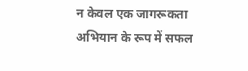न केवल एक जागरूकता अभियान के रूप में सफल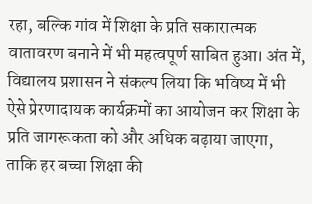रहा, बल्कि गांव में शिक्षा के प्रति सकारात्मक वातावरण बनाने में भी महत्वपूर्ण साबित हुआ। अंत में, विद्यालय प्रशासन ने संकल्प लिया कि भविष्य में भी ऐसे प्रेरणादायक कार्यक्रमों का आयोजन कर शिक्षा के प्रति जागरूकता को और अधिक बढ़ाया जाएगा, ताकि हर बच्चा शिक्षा की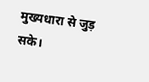मुख्यधारा से जुड़ सके।